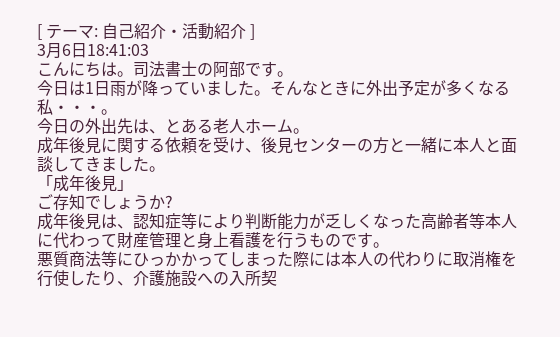[ テーマ: 自己紹介・活動紹介 ]
3月6日18:41:03
こんにちは。司法書士の阿部です。
今日は1日雨が降っていました。そんなときに外出予定が多くなる私・・・。
今日の外出先は、とある老人ホーム。
成年後見に関する依頼を受け、後見センターの方と一緒に本人と面談してきました。
「成年後見」
ご存知でしょうか?
成年後見は、認知症等により判断能力が乏しくなった高齢者等本人に代わって財産管理と身上看護を行うものです。
悪質商法等にひっかかってしまった際には本人の代わりに取消権を行使したり、介護施設への入所契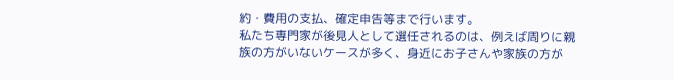約・費用の支払、確定申告等まで行います。
私たち専門家が後見人として選任されるのは、例えば周りに親族の方がいないケースが多く、身近にお子さんや家族の方が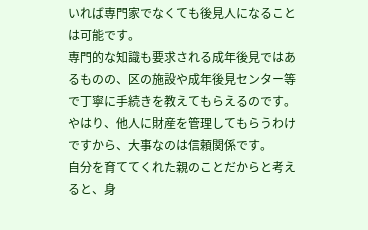いれば専門家でなくても後見人になることは可能です。
専門的な知識も要求される成年後見ではあるものの、区の施設や成年後見センター等で丁寧に手続きを教えてもらえるのです。
やはり、他人に財産を管理してもらうわけですから、大事なのは信頼関係です。
自分を育ててくれた親のことだからと考えると、身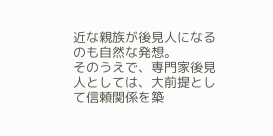近な親族が後見人になるのも自然な発想。
そのうえで、専門家後見人としては、大前提として信頼関係を築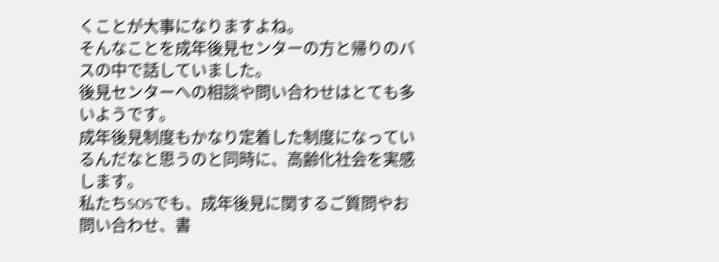くことが大事になりますよね。
そんなことを成年後見センターの方と帰りのバスの中で話していました。
後見センターへの相談や問い合わせはとても多いようです。
成年後見制度もかなり定着した制度になっているんだなと思うのと同時に、高齢化社会を実感します。
私たちSOSでも、成年後見に関するご質問やお問い合わせ、書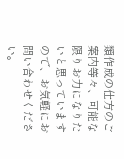類作成の仕方のご案内等々、可能な限りお力になりたいと思っていますので、お気軽にお問い合わせください。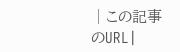│この記事のURL|